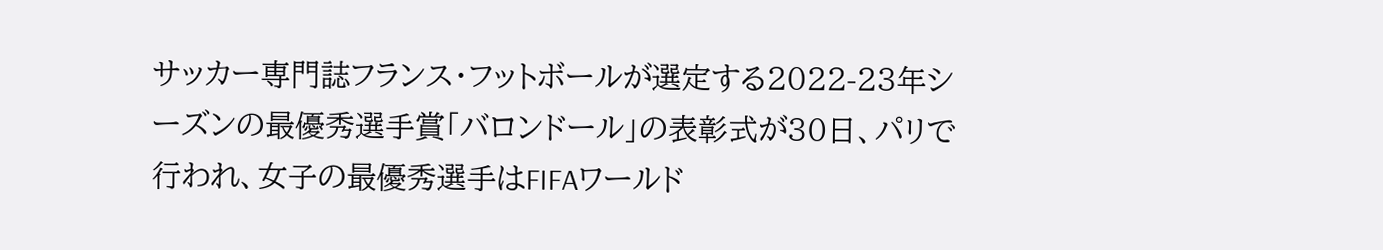サッカー専門誌フランス・フットボールが選定する2022-23年シーズンの最優秀選手賞「バロンドール」の表彰式が30日、パリで行われ、女子の最優秀選手はFIFAワールド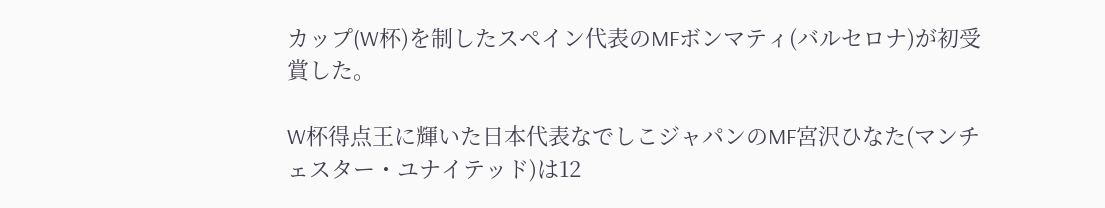カップ(W杯)を制したスペイン代表のMFボンマティ(バルセロナ)が初受賞した。

W杯得点王に輝いた日本代表なでしこジャパンのMF宮沢ひなた(マンチェスター・ユナイテッド)は12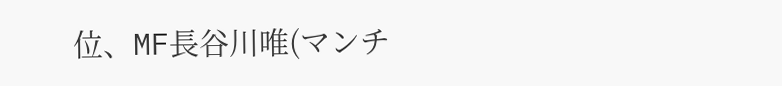位、MF長谷川唯(マンチ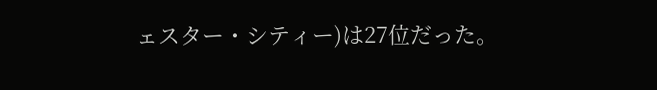ェスター・シティー)は27位だった。